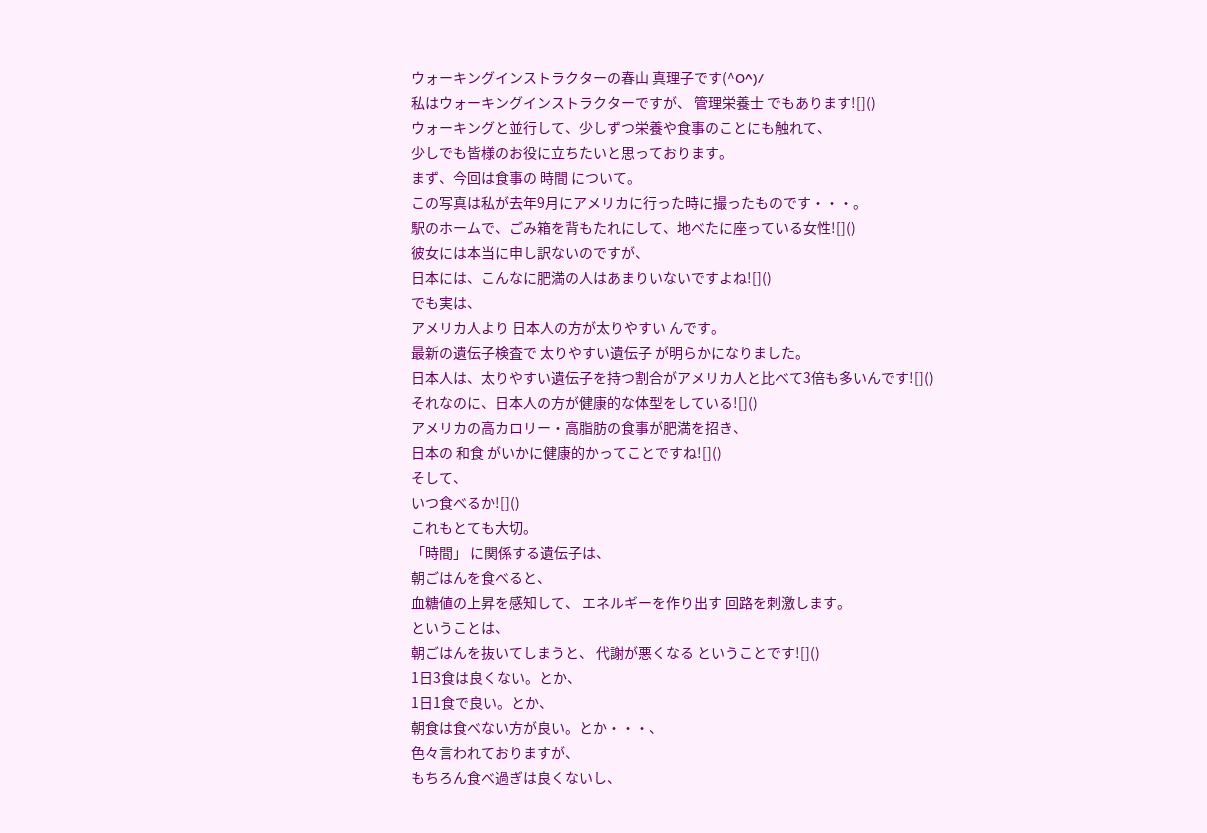ウォーキングインストラクターの春山 真理子です(^O^)/
私はウォーキングインストラクターですが、 管理栄養士 でもあります![]()
ウォーキングと並行して、少しずつ栄養や食事のことにも触れて、
少しでも皆様のお役に立ちたいと思っております。
まず、今回は食事の 時間 について。
この写真は私が去年9月にアメリカに行った時に撮ったものです・・・。
駅のホームで、ごみ箱を背もたれにして、地べたに座っている女性![]()
彼女には本当に申し訳ないのですが、
日本には、こんなに肥満の人はあまりいないですよね![]()
でも実は、
アメリカ人より 日本人の方が太りやすい んです。
最新の遺伝子検査で 太りやすい遺伝子 が明らかになりました。
日本人は、太りやすい遺伝子を持つ割合がアメリカ人と比べて3倍も多いんです![]()
それなのに、日本人の方が健康的な体型をしている![]()
アメリカの高カロリー・高脂肪の食事が肥満を招き、
日本の 和食 がいかに健康的かってことですね![]()
そして、
いつ食べるか![]()
これもとても大切。
「時間」 に関係する遺伝子は、
朝ごはんを食べると、
血糖値の上昇を感知して、 エネルギーを作り出す 回路を刺激します。
ということは、
朝ごはんを抜いてしまうと、 代謝が悪くなる ということです![]()
1日3食は良くない。とか、
1日1食で良い。とか、
朝食は食べない方が良い。とか・・・、
色々言われておりますが、
もちろん食べ過ぎは良くないし、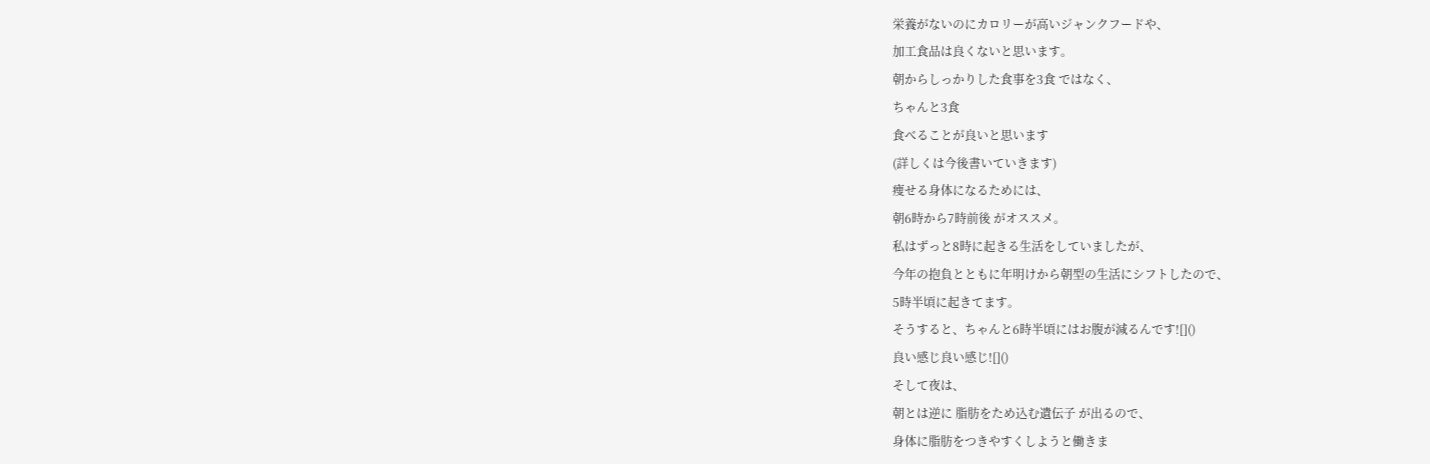栄養がないのにカロリーが高いジャンクフードや、
加工食品は良くないと思います。
朝からしっかりした食事を3食 ではなく、
ちゃんと3食
食べることが良いと思います
(詳しくは今後書いていきます)
痩せる身体になるためには、
朝6時から7時前後 がオススメ。
私はずっと8時に起きる生活をしていましたが、
今年の抱負とともに年明けから朝型の生活にシフトしたので、
5時半頃に起きてます。
そうすると、ちゃんと6時半頃にはお腹が減るんです![]()
良い感じ良い感じ![]()
そして夜は、
朝とは逆に 脂肪をため込む遺伝子 が出るので、
身体に脂肪をつきやすくしようと働きま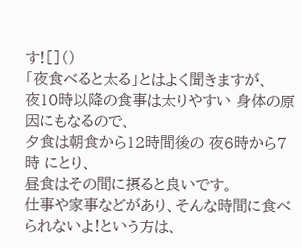す![]()
「夜食べると太る」とはよく聞きますが、
夜10時以降の食事は太りやすい 身体の原因にもなるので、
夕食は朝食から12時間後の 夜6時から7時 にとり、
昼食はその間に摂ると良いです。
仕事や家事などがあり、そんな時間に食べられないよ!という方は、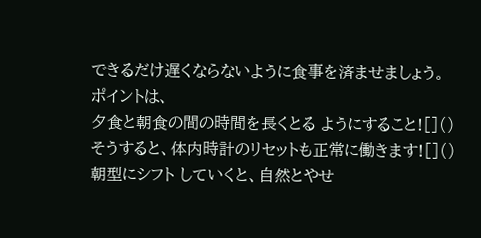できるだけ遅くならないように食事を済ませましょう。
ポイントは、
夕食と朝食の間の時間を長くとる ようにすること![]()
そうすると、体内時計のリセットも正常に働きます![]()
朝型にシフト していくと、自然とやせ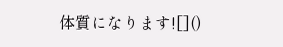体質になります![]()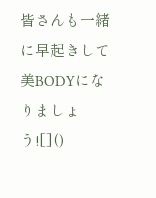皆さんも一緒に早起きして美BODYになりましょう![]()